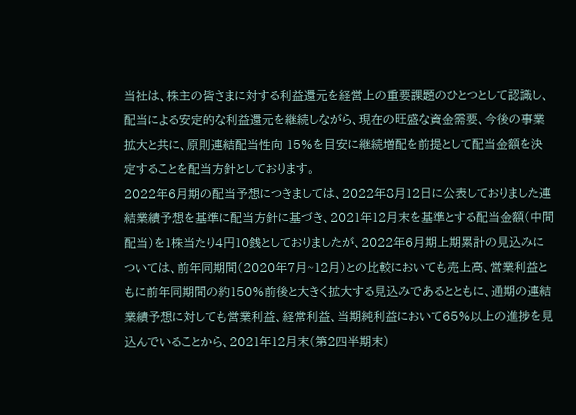当社は、株主の皆さまに対する利益還元を経営上の重要課題のひとつとして認識し、配当による安定的な利益還元を継続しながら、現在の旺盛な資金需要、今後の事業拡大と共に、原則連結配当性向 15%を目安に継続増配を前提として配当金額を決定することを配当方針としております。
2022年6月期の配当予想につきましては、2022年8月12日に公表しておりました連結業績予想を基準に配当方針に基づき、2021年12月末を基準とする配当金額(中間配当)を1株当たり4円10銭としておりましたが、2022年6月期上期累計の見込みについては、前年同期間(2020年7月~12月)との比較においても売上高、営業利益ともに前年同期間の約150%前後と大きく拡大する見込みであるとともに、通期の連結業績予想に対しても営業利益、経常利益、当期純利益において65%以上の進捗を見込んでいることから、2021年12月末(第2四半期末)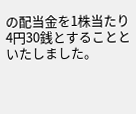の配当金を1株当たり4円30銭とすることといたしました。